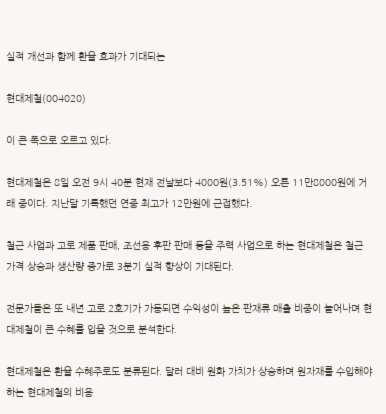실적 개선과 함께 환율 효과가 기대되는

현대제철(004020)

이 큰 폭으로 오르고 있다.

현대제철은 8일 오전 9시 40분 현재 전날보다 4000원(3.51%) 오른 11만8000원에 거래 중이다. 지난달 기록했던 연중 최고가 12만원에 근접했다.

철근 사업과 고로 제품 판매, 조선용 후판 판매 등을 주력 사업으로 하는 현대제철은 철근 가격 상승과 생산량 증가로 3분기 실적 향상이 기대된다.

전문가들은 또 내년 고로 2호기가 가동되면 수익성이 높은 판재류 매출 비중이 늘어나며 현대제철이 큰 수혜를 입을 것으로 분석한다.

현대제철은 환율 수혜주로도 분류된다. 달러 대비 원화 가치가 상승하며 원자재를 수입해야 하는 현대제철의 비용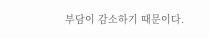부담이 감소하기 때문이다.